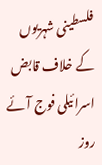فلسطینی شہریوں کے خلاف قابض اسرائیلی فوج آئے روز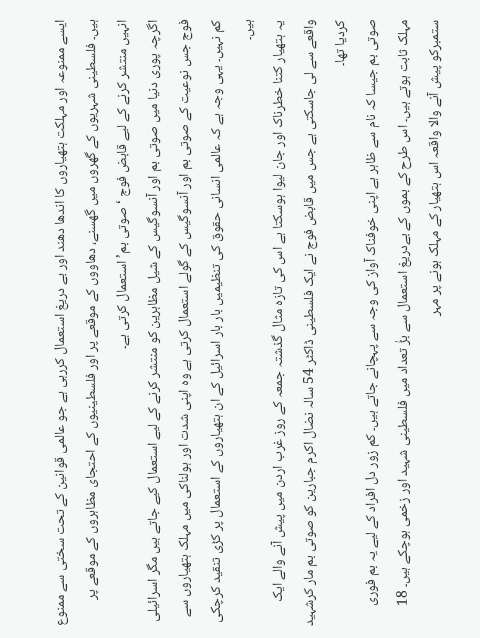ایسے ممنوعہ اور مہلکت ہتھیاروں کا اندھا دھند اور بے دریغ استعمال کررہی ہے جو عالمی قوانین کے تحت سختی سے ممنوع ہیں۔ فلسطینی شہریوں کے گھروں میں گھسنے، دھاووں کے موقعے پر اور فلسطینیوں کے احتجای مظاہروں کے موقعے پر انہیں منتشر کرنے کے لیے قابض فوج ‘صوتی بم’ استعمال کرتی ہے۔
اگرچہ پوری دنیا میں صوتی بم اور آنسوگیس کے شیل مظاہرین کو منتشر کرنے کے لیے استعمال کیے جاتے ہیں مگر اسرائیلی فوج جس نوعیت کے صوتی بم اور آنسوگیس کے گولے استعمال کرتی ہے وہ اپنی شدت اور ہولناکی میں مہلک ہتھیاروں سے کم نہیں۔ یہی وجہ ہے کہ عالمی انسانی حقوق کی تنظیمیں بار بار اسرائیل کے ان ہتھیاروں کے استعمال پر کڑی تنقید کرچکی ہیں۔
یہ ہتھیار کتنا خطرناک اور جان لیوا ہوسکتا ہے اس کی تازہ مثال گذشتہ جمعہ کے روز غرب اردن میں پیش آنے والے ایک واقعے سے لی جاسکتی ہے جس میں قابض فوج نے ایک فلسطینی ڈاکٹر 54 سالہ نضال اکرم جبارین کو صوتی بم مار کرشہید کردیا تھا۔
صوتی بم جیسا کہ نام سے ظاہر ہے اپنی خوفناک آواز کی وجہ سے پہچانے جاتے ہیں۔ کم زور دل افراد کے لیے یہ بم فوری مہلک ثابت ہوتے ہیں۔ اس طرح کے بموں کے بےدریغ استعمال سے بڑٰ تعداد میں فلسطینی شہید اور زخمی ہوچکے ہیں۔ 18 ستمبرکو پیش آنے والا واقعہ اس ہتھیار کے مہلک ہونے پر مہر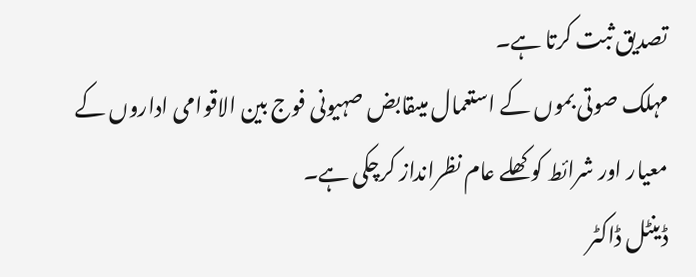تصدیق ثبت کرتا ہے۔
مہلک صوتی بموں کے استعمال میںقابض صہیونی فوج بین الاقوامی اداروں کے معیار اور شرائط کو کھلے عام نظرانداز کرچکی ہے۔
ڈینٹل ڈاکٹر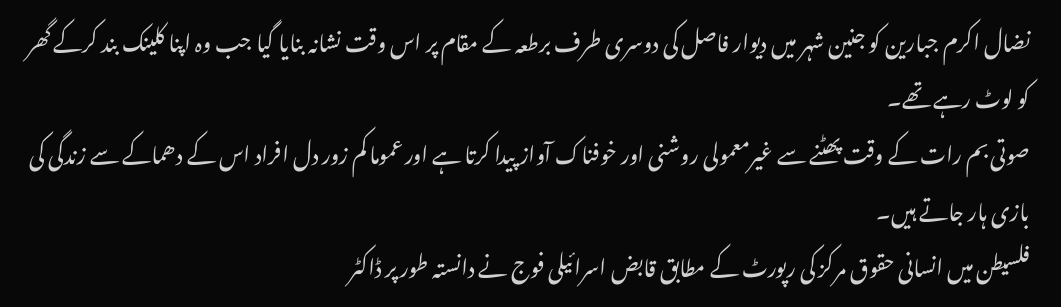نضال اکرم جبارین کو جنین شہر میں دیوار فاصل کی دوسری طرف برطعہ کے مقام پر اس وقت نشانہ بنایا گیا جب وہ اپنا کلینک بند کرکے گھر کو لوٹ رہے تھے۔
صوتی بم رات کے وقت پھٹنے سے غیرمعمولی روشنی اور خوفناک آواز پیدا کرتا ہے اور عموما کم زور دل افراد اس کے دھماکے سے زندگی کی بازی ہار جاتے ہیں۔
فلسیطن میں انسانی حقوق مرکز کی رپورٹ کے مطابق قابض اسرائیلی فوج نے دانستہ طور پر ڈاکٹر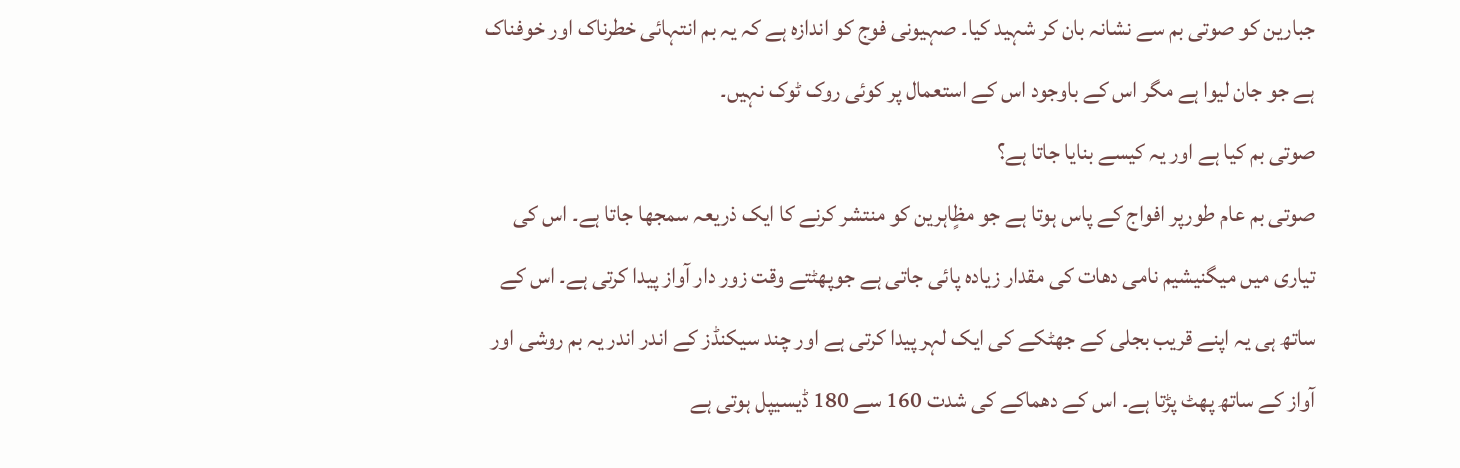جبارین کو صوتی بم سے نشانہ بان کر شہید کیا۔ صہیونی فوج کو اندازہ ہے کہ یہ بم انتہائی خطرناک اور خوفناک ہے جو جان لیوا ہے مگر اس کے باوجود اس کے استعمال پر کوئی روک ٹوک نہیں۔
صوتی بم کیا ہے اور یہ کیسے بنایا جاتا ہے؟
صوتی بم عام طورپر افواج کے پاس ہوتا ہے جو مظٍاہرین کو منتشر کرنے کا ایک ذریعہ سمجھا جاتا ہے۔ اس کی تیاری میں میگنیشیم نامی دھات کی مقدار زیادہ پائی جاتی ہے جوپھٹتے وقت زور دار آواز پیدا کرتی ہے۔ اس کے ساتھ ہی یہ اپنے قریب بجلی کے جھٹکے کی ایک لہر پیدا کرتی ہے اور چند سیکنڈز کے اندر اندر یہ بم روشی اور آواز کے ساتھ پھٹ پڑتا ہے۔ اس کے دھماکے کی شدت 160 سے 180 ڈیسیپل ہوتی ہے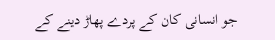جو انسانی کان کے پردے پھاڑ دینے کے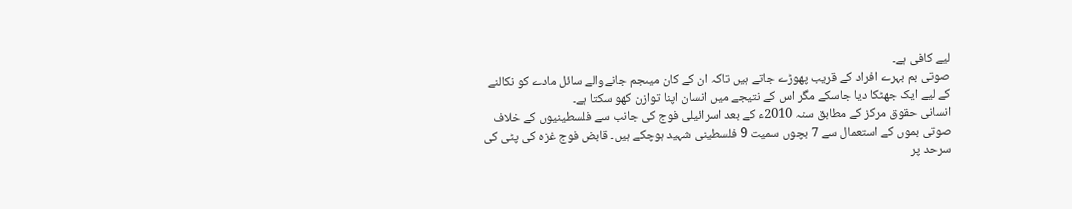لیے کافی ہے۔
صوتی بم بہرے افراد کے قریب پھوڑے جاتے ہیں تاکہ ان کے کان میںجم جانےوالے سائل مادے کو نکالنے کے لیے ایک جھٹکا دیا جاسکے مگر اس کے نتیجے میں انسان اپنا توازن کھو سکتا ہے۔
انسانی حقوق مرکز کے مطابق سنہ 2010ء کے بعد اسرائیلی فوج کی جانب سے فلسطینیوں کے خلاف صوتی بموں کے استعمال سے 7 بچوں سمیت 9 فلسطینی شہید ہوچکے ہیں۔ قابض فوج غزہ کی پٹی کی سرحد پر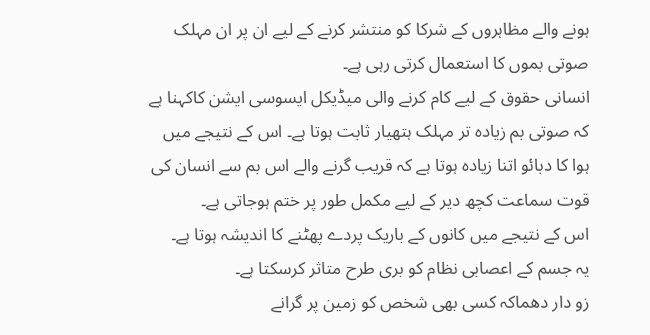ہونے والے مظاہروں کے شرکا کو منتشر کرنے کے لیے ان پر ان مہلک صوتی بموں کا استعمال کرتی رہی ہے۔
انسانی حقوق کے لیے کام کرنے والی میڈیکل ایسوسی ایشن کاکہنا ہے کہ صوتی بم زیادہ تر مہلک ہتھیار ثابت ہوتا ہے۔ اس کے نتیجے میں ہوا کا دبائو اتنا زیادہ ہوتا ہے کہ قریب گرنے والے اس بم سے انسان کی قوت سماعت کچھ دیر کے لیے مکمل طور پر ختم ہوجاتی ہے۔
اس کے نتیجے میں کانوں کے باریک پردے پھٹنے کا اندیشہ ہوتا ہے۔
یہ جسم کے اعصابی نظام کو بری طرح متاثر کرسکتا ہے۔
زو دار دھماکہ کسی بھی شخص کو زمین پر گرانے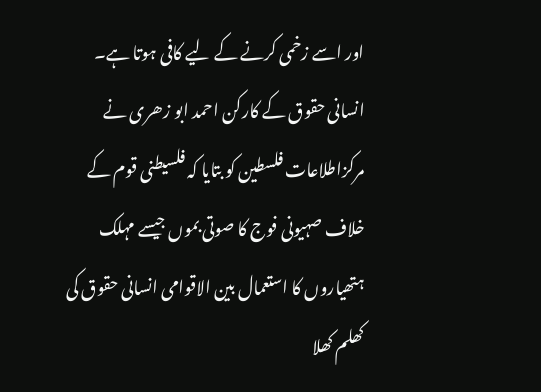اور اسے زخمی کرنے کے لیے کافی ہوتا ہے۔
انسانی حقوق کے کارکن احمد ابو زھری نے مرکزاطلاعات فلسطین کو بتایا کہ فلسیطنی قوم کے خلاف صہیونی فوج کا صوتی بموں جیسے مہلک ہتھیاروں کا استعمال بین الاقوامی انسانی حقوق کی کھلم کھلا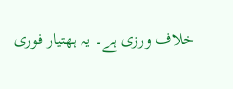خلاف ورزی ہے۔ یہ ہھتیار فوری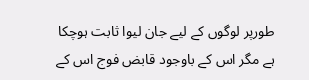طورپر لوگوں کے لیے جان لیوا ثابت ہوچکا ہے مگر اس کے باوجود قابض فوج اس کے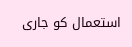استعمال کو جاری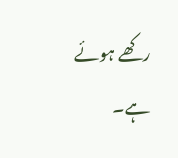رکھے ہوئے ہے۔